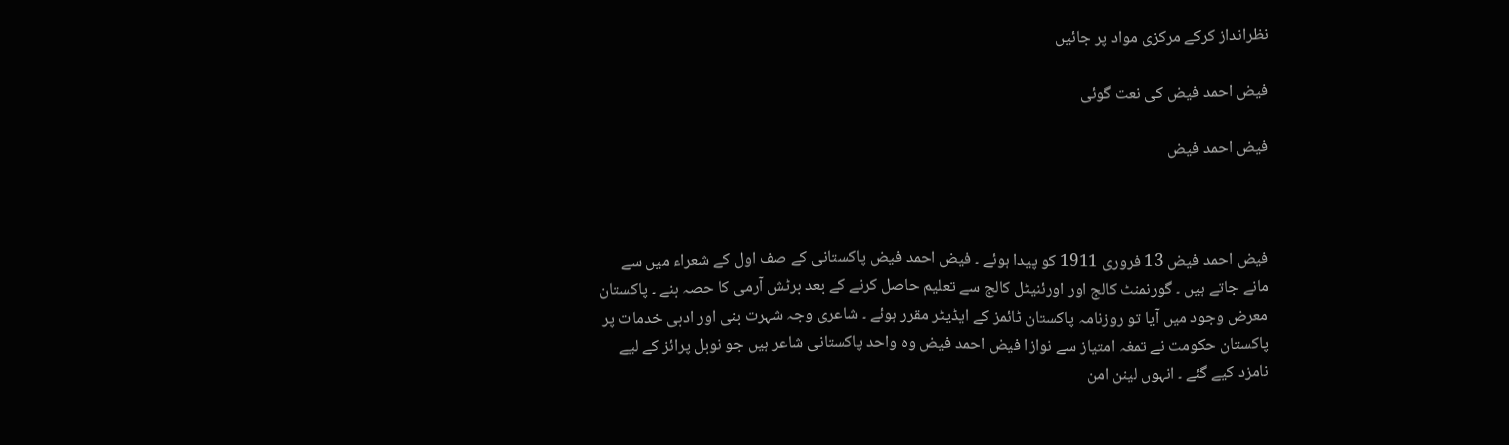نظرانداز کرکے مرکزی مواد پر جائیں

فیض احمد فیض کی نعت گوئی

فیض احمد فیض



فیض احمد فیض 13 فروری 1911 کو پیدا ہوئے ۔ فیض احمد فیض پاکستانی کے صف اول کے شعراء میں سے مانے جاتے ہیں ۔ گورنمنٹ کالج اور اورئنیٹل کالج سے تعلیم حاصل کرنے کے بعد برٹش آرمی کا حصہ بنے ۔ پاکستان معرض وجود میں آیا تو روزنامہ پاکستان ٹائمز کے ایڈیٹر مقرر ہوئے ۔ شاعری وجہ شہرت بنی اور ادبی خدمات پر پاکستان حکومت نے تمغہ امتیاز سے نوازا فیض احمد فیض وہ واحد پاکستانی شاعر ہیں جو نوبل پرائز کے لیے نامزد کیے گئے ۔ انہوں لینن امن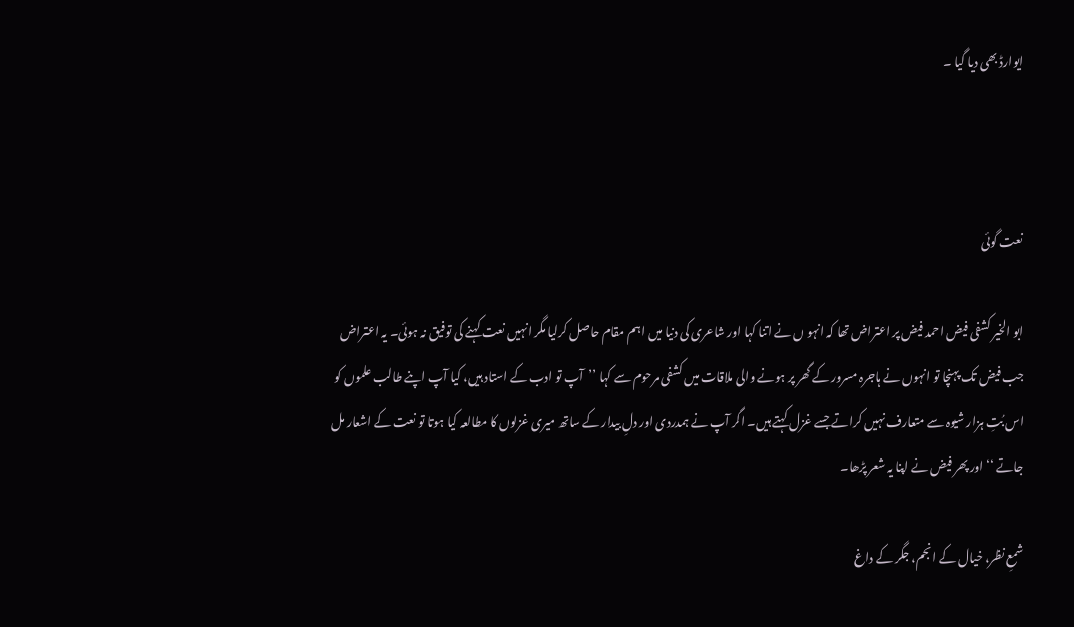ایوارڈ بھی دیا گیا ۔



نعت گوئی

ابو الخیر کشفی فیض احمد فیض پر اعتراض تھا کہ انہو ں نے اتنا کہا اور شاعری کی دنیا میں اہم مقام حاصل کرلیا مگر انہیں نعت کہنے کی توفیق نہ ہوئی۔ یہ اعتراض جب فیض تک پہنچا تو انہوں نے ہاجرہ مسرور کے گھر پر ہونے والی ملاقات میں کشفی مرحوم سے کہا ’’آپ تو ادب کے استاد ہیں، کیا آپ اپنے طالب علموں کو اس بُتِ ہزار شیوہ سے متعارف نہیں کراتے جسے غزل کہتے ہیں۔ اگر آپ نے ہمدردی اور دلِ بیدار کے ساتھ میری غزلوں کا مطالعہ کیا ہوتا تو نعت کے اشعار مل جاتے ‘‘ اور پھر فیض نے اپنا یہ شعر پڑھا۔

شمعِ نظر، خیال کے انجم، جگر کے داغ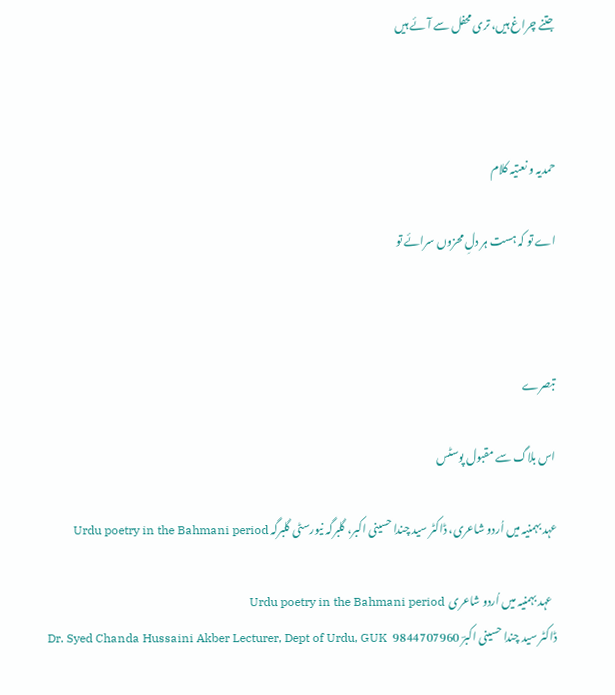جتنے چراغ ہیں، تری محفل سے آئے ہیں



حمدیہ و نعتیہ کلام

اے تو کہ ہست ہر دلِ محزوں سرائے تو



تبصرے

اس بلاگ سے مقبول پوسٹس

عہد بہمنیہ میں اُردو شاعری، ڈاکٹر سید چندا حسینی اکبر، گلبرگہ نیورسٹی گلبرگہ Urdu poetry in the Bahmani period

  عہد بہمنیہ میں اُردو شاعری  Urdu poetry in the Bahmani period                                                                                                 ڈاکٹر سید چندا حسینی اکبرؔ 9844707960   Dr. Syed Chanda Hussaini Akber Lecturer, Dept of Urdu, GUK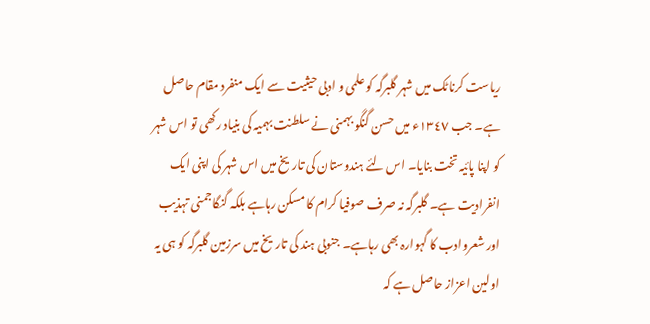ریاست کرناٹک میں شہر گلبرگہ کو علمی و ادبی حیثیت سے ایک منفرد مقام حاصل ہے۔ جب ١٣٤٧ء میں حسن گنگو بہمنی نے سلطنت بہمیہ کی بنیاد رکھی تو اس شہر کو اپنا پائیہ تخت بنایا۔ اس لئے ہندوستان کی تاریخ میں اس شہر کی اپنی ایک انفرادیت ہے۔ گلبرگہ نہ صرف صوفیا کرام کا مسکن رہاہے بلکہ گنگاجمنی تہذیب اور شعروادب کا گہوارہ بھی رہاہے۔ جنوبی ہند کی تاریخ میں سرزمین گلبرگہ کو ہی یہ اولین اعزاز حاصل ہے کہ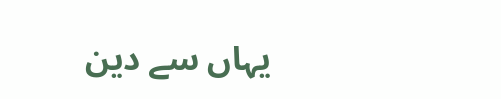یہاں سے دین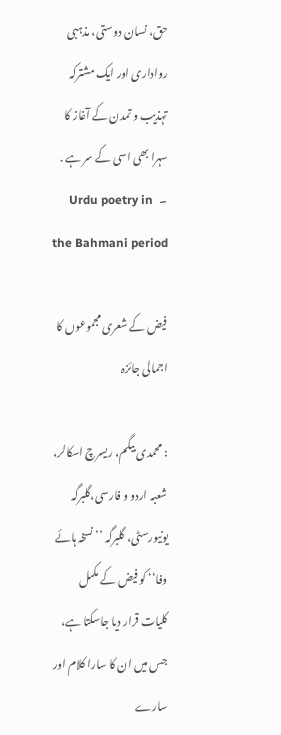حق، نسان دوستی، مذہبی رواداری اور ایک مشترکہ تہذیب و تمدن کے آغاز کا سہرا بھی اسی کے سر ہے . ۔   Urdu poetry in the Bahmani period

فیض کے شعری مجموعوں کا اجمالی جائزہ

: محمدی بیگم، ریسرچ اسکالر،  شعبہ اردو و فارسی،گلبرگہ یونیورسٹی، گلبرگہ ’’نسخہ ہائے وفا‘‘ کو فیض کے مکمل کلیات قرار دیا جاسکتا ہے، جس میں ان کا سارا کلام اور سارے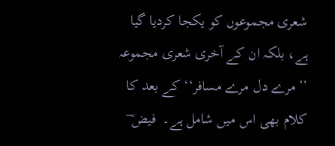شعری مجموعوں کو یکجا کردیا گیا ہے، بلکہ ان کے آخری شعری مجموعہ ’’ مرے دل مرے مسافر‘‘ کے بعد کا کلام بھی اس میں شامل ہے۔  فیض ؔ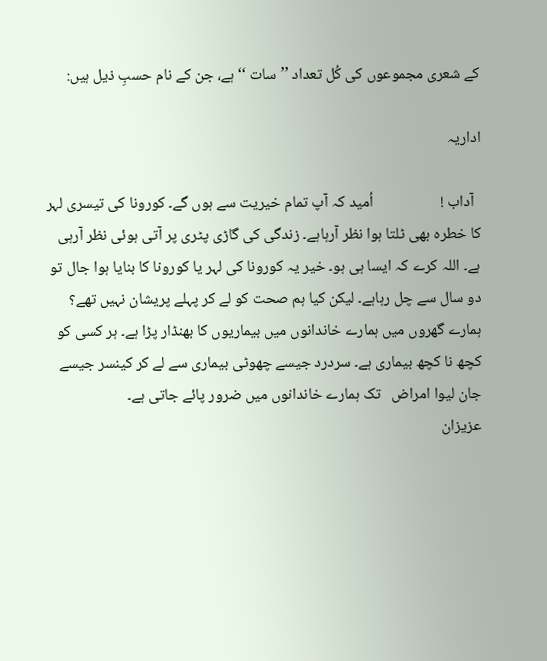کے شعری مجموعوں کی کُل تعداد ’’سات ‘‘ ہے، جن کے نام حسبِ ذیل ہیں:

اداریہ

  آداب !                   اُمید کہ آپ تمام خیریت سے ہوں گے۔ کورونا کی تیسری لہر کا خطرہ بھی ٹلتا ہوا نظر آرہاہے۔ زندگی کی گاڑی پٹری پر آتی ہوئی نظر آرہی ہے۔ اللہ کرے کہ ایسا ہی ہو۔ خیر یہ کورونا کی لہر یا کورونا کا بنایا ہوا جال تو دو سال سے چل رہاہے۔ لیکن کیا ہم صحت کو لے کر پہلے پریشان نہیں تھے؟ ہمارے گھروں میں ہمارے خاندانوں میں بیماریوں کا بھنڈار پڑا ہے۔ ہر کسی کو کچھ نا کچھ بیماری ہے۔ سردرد جیسے چھوٹی بیماری سے لے کر کینسر جیسے جان لیوا امراض   تک ہمارے خاندانوں میں ضرور پائے جاتی ہے۔                   عزیزان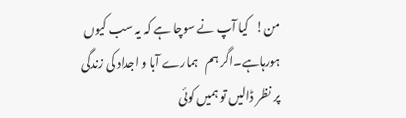من!   کیا آپ نے سوچا ہے کہ یہ سب کیوں ہورہاہے۔اگر ہم   ہمارے آبا و اجداد کی زندگی پر نظر ڈالیں تو ہمیں کوئی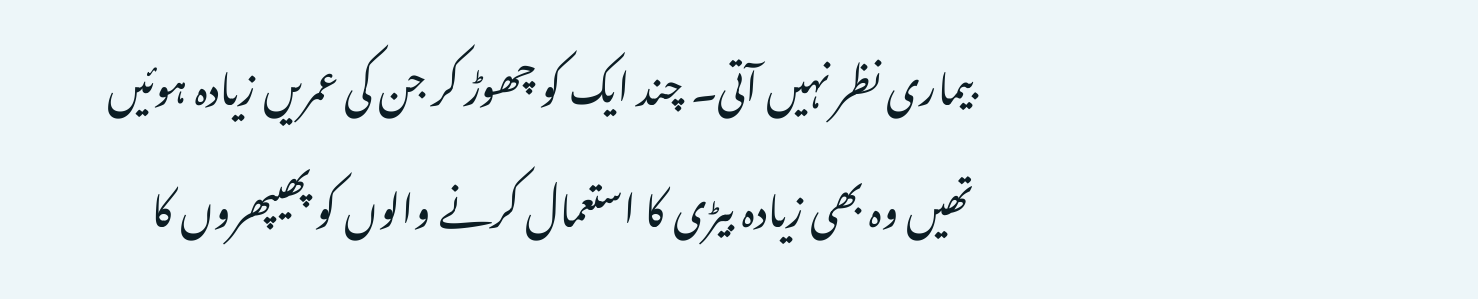بیماری نظر نہیں آتی۔ چند ایک کو چھوڑ کر جن کی عمریں زیادہ ہوئیں تھیں وہ بھی زیادہ بیڑی کا استعمال کرنے والوں کو پھیپھروں کا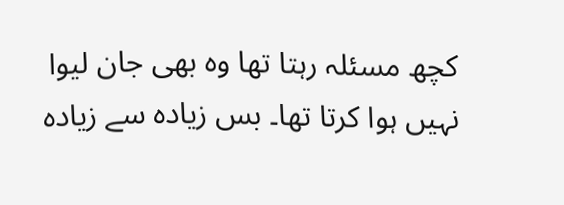کچھ مسئلہ رہتا تھا وہ بھی جان لیوا نہیں ہوا کرتا تھا۔ بس زیادہ سے زیادہ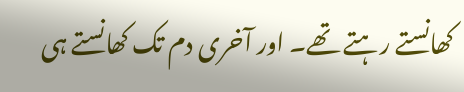کھانستے رہتے تھے۔ اور آخری دم تک کھانستے ہی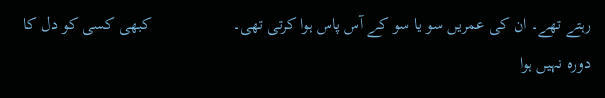رہتے تھے۔ ان کی عمریں سو یا سو کے آس پاس ہوا کرتی تھی۔                   کبھی کسی کو دل کا دورہ نہیں ہوا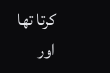کرتا تھا اور